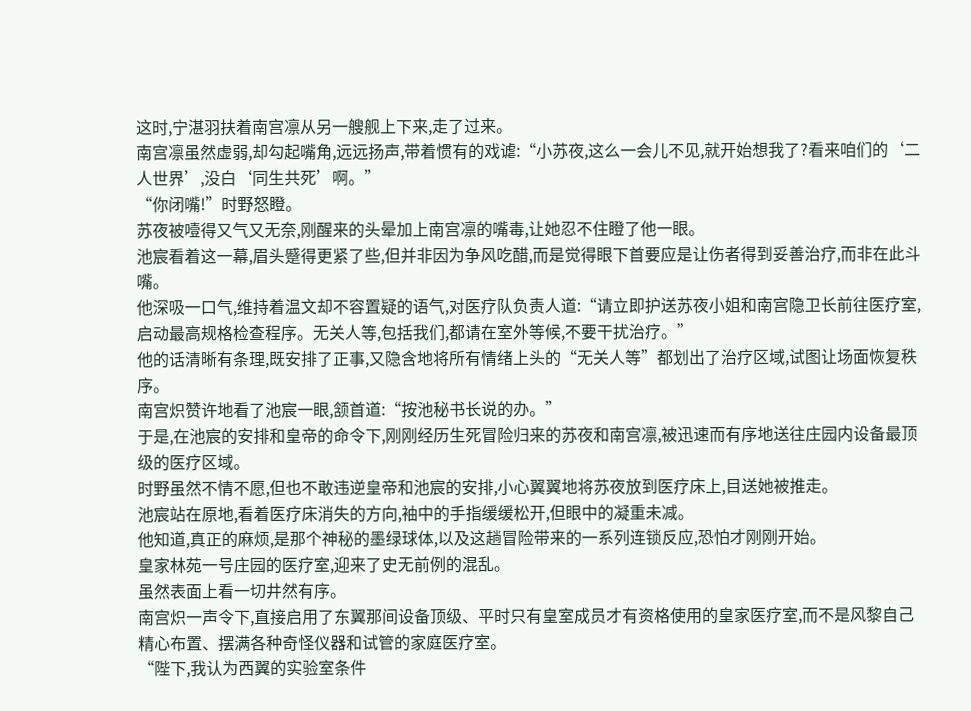这时,宁湛羽扶着南宫凛从另一艘舰上下来,走了过来。
南宫凛虽然虚弱,却勾起嘴角,远远扬声,带着惯有的戏谑:“小苏夜,这么一会儿不见,就开始想我了?看来咱们的‘二人世界’,没白‘同生共死’啊。”
“你闭嘴!”时野怒瞪。
苏夜被噎得又气又无奈,刚醒来的头晕加上南宫凛的嘴毒,让她忍不住瞪了他一眼。
池宸看着这一幕,眉头蹙得更紧了些,但并非因为争风吃醋,而是觉得眼下首要应是让伤者得到妥善治疗,而非在此斗嘴。
他深吸一口气,维持着温文却不容置疑的语气,对医疗队负责人道:“请立即护送苏夜小姐和南宫隐卫长前往医疗室,启动最高规格检查程序。无关人等,包括我们,都请在室外等候,不要干扰治疗。”
他的话清晰有条理,既安排了正事,又隐含地将所有情绪上头的“无关人等”都划出了治疗区域,试图让场面恢复秩序。
南宫炽赞许地看了池宸一眼,颔首道:“按池秘书长说的办。”
于是,在池宸的安排和皇帝的命令下,刚刚经历生死冒险归来的苏夜和南宫凛,被迅速而有序地送往庄园内设备最顶级的医疗区域。
时野虽然不情不愿,但也不敢违逆皇帝和池宸的安排,小心翼翼地将苏夜放到医疗床上,目送她被推走。
池宸站在原地,看着医疗床消失的方向,袖中的手指缓缓松开,但眼中的凝重未减。
他知道,真正的麻烦,是那个神秘的墨绿球体,以及这趟冒险带来的一系列连锁反应,恐怕才刚刚开始。
皇家林苑一号庄园的医疗室,迎来了史无前例的混乱。
虽然表面上看一切井然有序。
南宫炽一声令下,直接启用了东翼那间设备顶级、平时只有皇室成员才有资格使用的皇家医疗室,而不是风黎自己精心布置、摆满各种奇怪仪器和试管的家庭医疗室。
“陛下,我认为西翼的实验室条件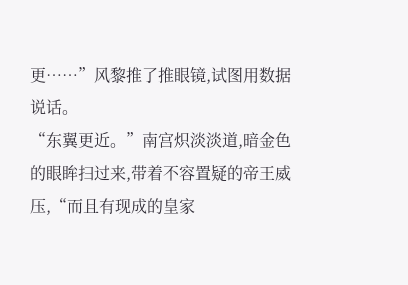更……”风黎推了推眼镜,试图用数据说话。
“东翼更近。”南宫炽淡淡道,暗金色的眼眸扫过来,带着不容置疑的帝王威压,“而且有现成的皇家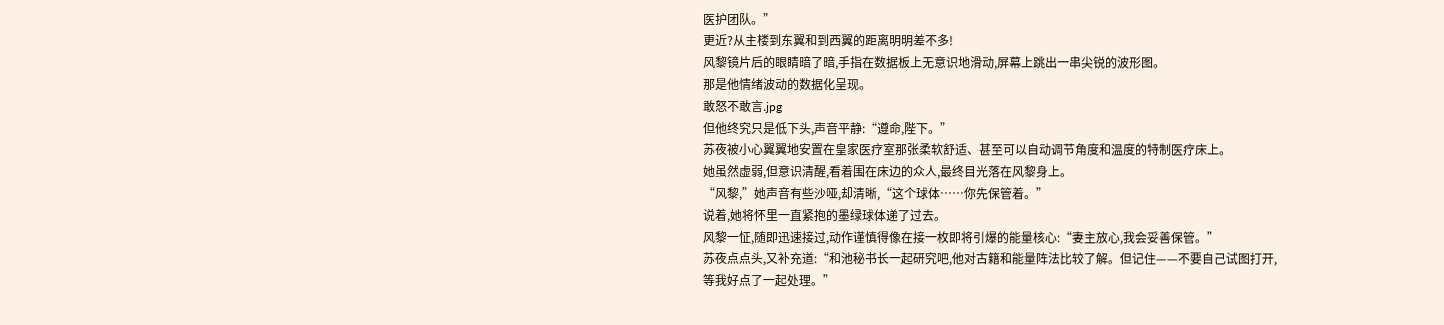医护团队。”
更近?从主楼到东翼和到西翼的距离明明差不多!
风黎镜片后的眼睛暗了暗,手指在数据板上无意识地滑动,屏幕上跳出一串尖锐的波形图。
那是他情绪波动的数据化呈现。
敢怒不敢言.jpg
但他终究只是低下头,声音平静:“遵命,陛下。”
苏夜被小心翼翼地安置在皇家医疗室那张柔软舒适、甚至可以自动调节角度和温度的特制医疗床上。
她虽然虚弱,但意识清醒,看着围在床边的众人,最终目光落在风黎身上。
“风黎,”她声音有些沙哑,却清晰,“这个球体……你先保管着。”
说着,她将怀里一直紧抱的墨绿球体递了过去。
风黎一怔,随即迅速接过,动作谨慎得像在接一枚即将引爆的能量核心:“妻主放心,我会妥善保管。”
苏夜点点头,又补充道:“和池秘书长一起研究吧,他对古籍和能量阵法比较了解。但记住——不要自己试图打开,等我好点了一起处理。”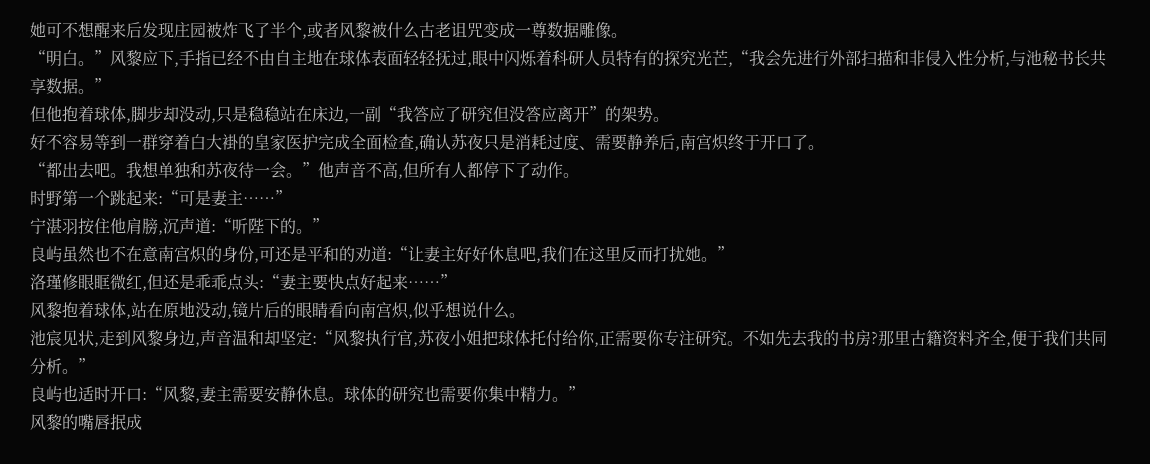她可不想醒来后发现庄园被炸飞了半个,或者风黎被什么古老诅咒变成一尊数据雕像。
“明白。”风黎应下,手指已经不由自主地在球体表面轻轻抚过,眼中闪烁着科研人员特有的探究光芒,“我会先进行外部扫描和非侵入性分析,与池秘书长共享数据。”
但他抱着球体,脚步却没动,只是稳稳站在床边,一副“我答应了研究但没答应离开”的架势。
好不容易等到一群穿着白大褂的皇家医护完成全面检查,确认苏夜只是消耗过度、需要静养后,南宫炽终于开口了。
“都出去吧。我想单独和苏夜待一会。”他声音不高,但所有人都停下了动作。
时野第一个跳起来:“可是妻主……”
宁湛羽按住他肩膀,沉声道:“听陛下的。”
良屿虽然也不在意南宫炽的身份,可还是平和的劝道:“让妻主好好休息吧,我们在这里反而打扰她。”
洛瑾修眼眶微红,但还是乖乖点头:“妻主要快点好起来……”
风黎抱着球体,站在原地没动,镜片后的眼睛看向南宫炽,似乎想说什么。
池宸见状,走到风黎身边,声音温和却坚定:“风黎执行官,苏夜小姐把球体托付给你,正需要你专注研究。不如先去我的书房?那里古籍资料齐全,便于我们共同分析。”
良屿也适时开口:“风黎,妻主需要安静休息。球体的研究也需要你集中精力。”
风黎的嘴唇抿成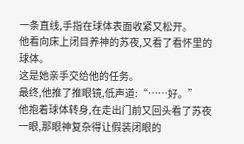一条直线,手指在球体表面收紧又松开。
他看向床上闭目养神的苏夜,又看了看怀里的球体。
这是她亲手交给他的任务。
最终,他推了推眼镜,低声道:“……好。”
他抱着球体转身,在走出门前又回头看了苏夜一眼,那眼神复杂得让假装闭眼的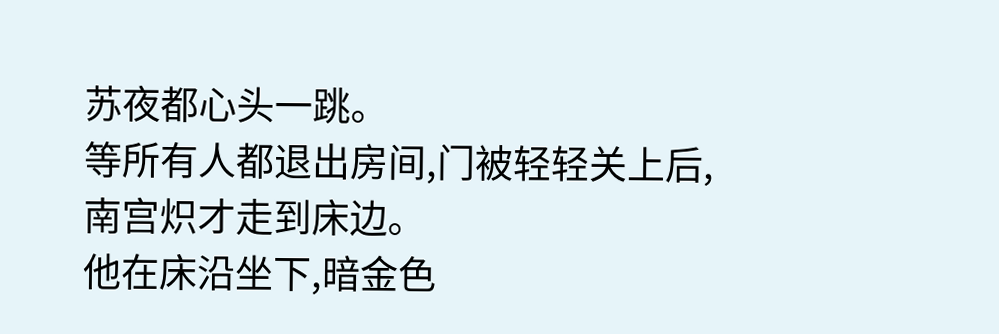苏夜都心头一跳。
等所有人都退出房间,门被轻轻关上后,南宫炽才走到床边。
他在床沿坐下,暗金色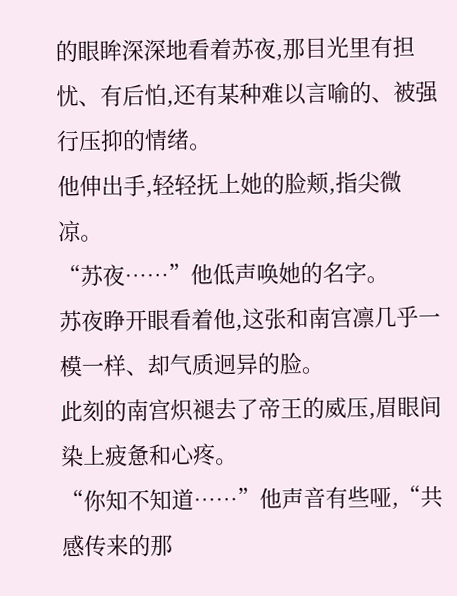的眼眸深深地看着苏夜,那目光里有担忧、有后怕,还有某种难以言喻的、被强行压抑的情绪。
他伸出手,轻轻抚上她的脸颊,指尖微凉。
“苏夜……”他低声唤她的名字。
苏夜睁开眼看着他,这张和南宫凛几乎一模一样、却气质迥异的脸。
此刻的南宫炽褪去了帝王的威压,眉眼间染上疲惫和心疼。
“你知不知道……”他声音有些哑,“共感传来的那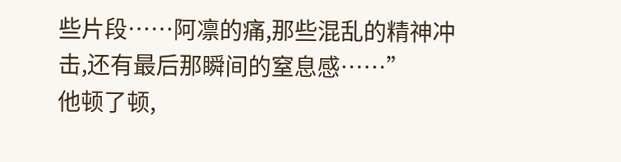些片段……阿凛的痛,那些混乱的精神冲击,还有最后那瞬间的窒息感……”
他顿了顿,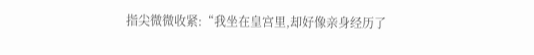指尖微微收紧:“我坐在皇宫里,却好像亲身经历了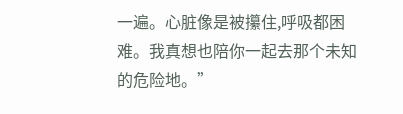一遍。心脏像是被攥住,呼吸都困难。我真想也陪你一起去那个未知的危险地。”